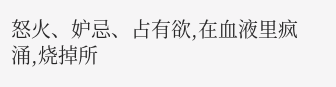怒火、妒忌、占有欲,在血液里疯涌,烧掉所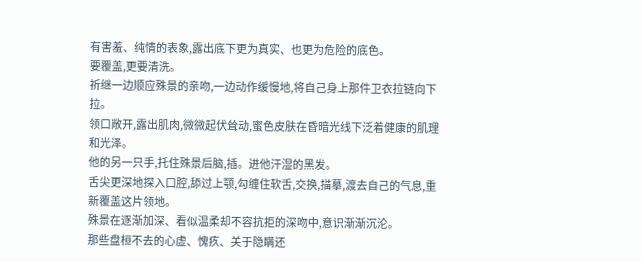有害羞、纯情的表象,露出底下更为真实、也更为危险的底色。
要覆盖,更要清洗。
祈继一边顺应殊景的亲吻,一边动作缓慢地,将自己身上那件卫衣拉链向下拉。
领口敞开,露出肌肉,微微起伏耸动,蜜色皮肤在昏暗光线下泛着健康的肌理和光泽。
他的另一只手,托住殊景后脑,插。进他汗湿的黑发。
舌尖更深地探入口腔,舔过上颚,勾缠住软舌,交换,描摹,渡去自己的气息,重新覆盖这片领地。
殊景在逐渐加深、看似温柔却不容抗拒的深吻中,意识渐渐沉沦。
那些盘桓不去的心虚、愧疚、关于隐瞒还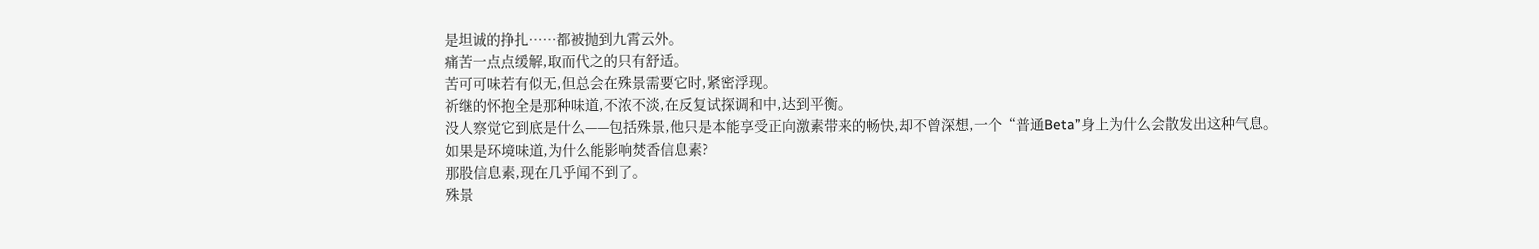是坦诚的挣扎……都被抛到九霄云外。
痛苦一点点缓解,取而代之的只有舒适。
苦可可味若有似无,但总会在殊景需要它时,紧密浮现。
祈继的怀抱全是那种味道,不浓不淡,在反复试探调和中,达到平衡。
没人察觉它到底是什么——包括殊景,他只是本能享受正向激素带来的畅快,却不曾深想,一个“普通Beta”身上为什么会散发出这种气息。
如果是环境味道,为什么能影响焚香信息素?
那股信息素,现在几乎闻不到了。
殊景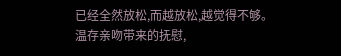已经全然放松,而越放松,越觉得不够。
温存亲吻带来的抚慰,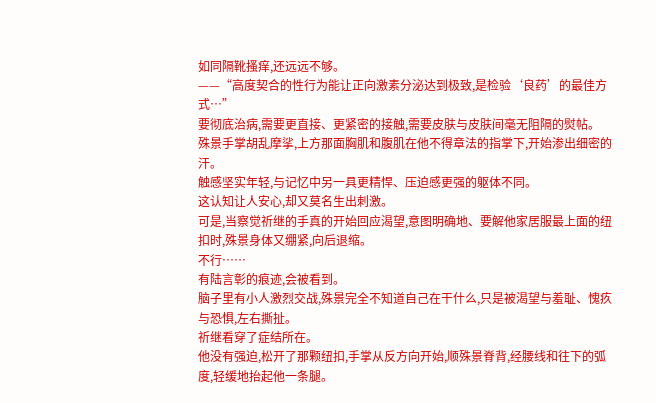如同隔靴搔痒,还远远不够。
——“高度契合的性行为能让正向激素分泌达到极致,是检验‘良药’的最佳方式…”
要彻底治病,需要更直接、更紧密的接触,需要皮肤与皮肤间毫无阻隔的熨帖。
殊景手掌胡乱摩挲,上方那面胸肌和腹肌在他不得章法的指掌下,开始渗出细密的汗。
触感坚实年轻,与记忆中另一具更精悍、压迫感更强的躯体不同。
这认知让人安心,却又莫名生出刺激。
可是,当察觉祈继的手真的开始回应渴望,意图明确地、要解他家居服最上面的纽扣时,殊景身体又绷紧,向后退缩。
不行……
有陆言彰的痕迹,会被看到。
脑子里有小人激烈交战,殊景完全不知道自己在干什么,只是被渴望与羞耻、愧疚与恐惧,左右撕扯。
祈继看穿了症结所在。
他没有强迫,松开了那颗纽扣,手掌从反方向开始,顺殊景脊背,经腰线和往下的弧度,轻缓地抬起他一条腿。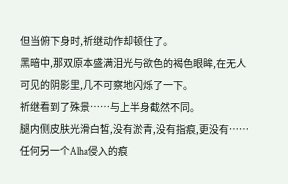但当俯下身时,祈继动作却顿住了。
黑暗中,那双原本盛满泪光与欲色的褐色眼眸,在无人可见的阴影里,几不可察地闪烁了一下。
祈继看到了殊景……与上半身截然不同。
腿内侧皮肤光滑白皙,没有淤青,没有指痕,更没有……任何另一个Alha侵入的痕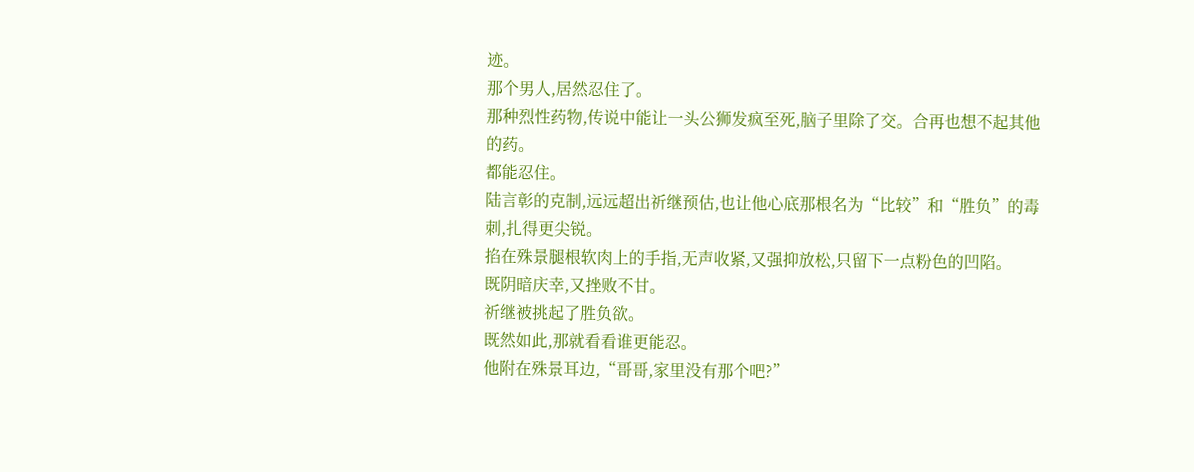迹。
那个男人,居然忍住了。
那种烈性药物,传说中能让一头公狮发疯至死,脑子里除了交。合再也想不起其他的药。
都能忍住。
陆言彰的克制,远远超出祈继预估,也让他心底那根名为“比较”和“胜负”的毒刺,扎得更尖锐。
掐在殊景腿根软肉上的手指,无声收紧,又强抑放松,只留下一点粉色的凹陷。
既阴暗庆幸,又挫败不甘。
祈继被挑起了胜负欲。
既然如此,那就看看谁更能忍。
他附在殊景耳边,“哥哥,家里没有那个吧?”